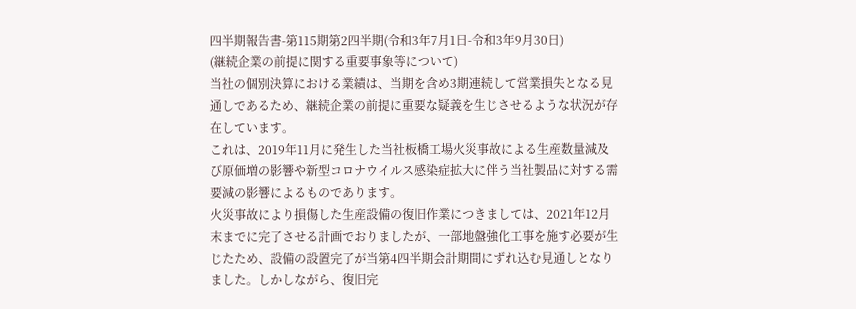四半期報告書-第115期第2四半期(令和3年7月1日-令和3年9月30日)
(継続企業の前提に関する重要事象等について)
当社の個別決算における業績は、当期を含め3期連続して営業損失となる見通しであるため、継続企業の前提に重要な疑義を生じさせるような状況が存在しています。
これは、2019年11月に発生した当社板橋工場火災事故による生産数量減及び原価増の影響や新型コロナウイルス感染症拡大に伴う当社製品に対する需要減の影響によるものであります。
火災事故により損傷した生産設備の復旧作業につきましては、2021年12月末までに完了させる計画でおりましたが、一部地盤強化工事を施す必要が生じたため、設備の設置完了が当第4四半期会計期間にずれ込む見通しとなりました。しかしながら、復旧完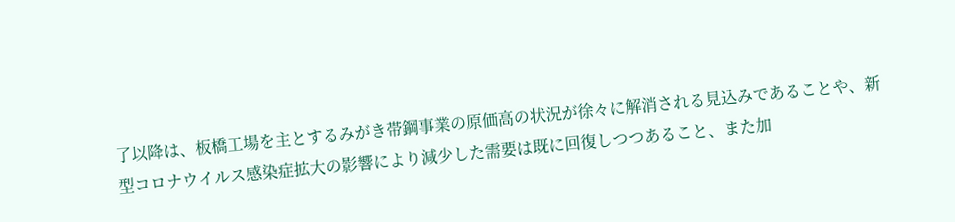了以降は、板橋工場を主とするみがき帯鋼事業の原価高の状況が徐々に解消される見込みであることや、新型コロナウイルス感染症拡大の影響により減少した需要は既に回復しつつあること、また加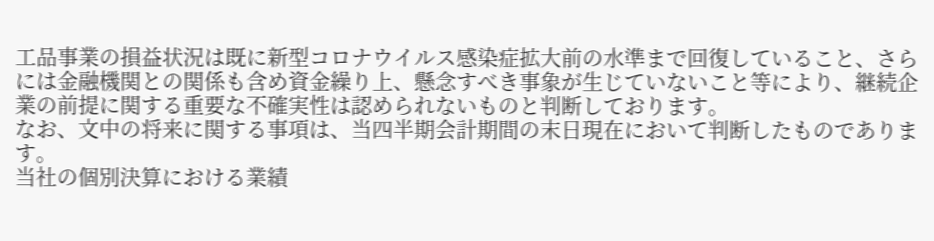工品事業の損益状況は既に新型コロナウイルス感染症拡大前の水準まで回復していること、さらには金融機関との関係も含め資金繰り上、懸念すべき事象が生じていないこと等により、継続企業の前提に関する重要な不確実性は認められないものと判断しております。
なお、文中の将来に関する事項は、当四半期会計期間の末日現在において判断したものであります。
当社の個別決算における業績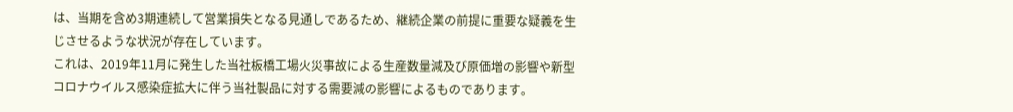は、当期を含め3期連続して営業損失となる見通しであるため、継続企業の前提に重要な疑義を生じさせるような状況が存在しています。
これは、2019年11月に発生した当社板橋工場火災事故による生産数量減及び原価増の影響や新型コロナウイルス感染症拡大に伴う当社製品に対する需要減の影響によるものであります。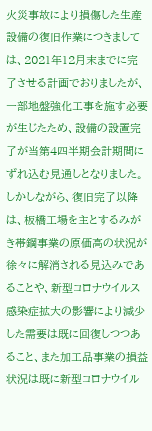火災事故により損傷した生産設備の復旧作業につきましては、2021年12月末までに完了させる計画でおりましたが、一部地盤強化工事を施す必要が生じたため、設備の設置完了が当第4四半期会計期間にずれ込む見通しとなりました。しかしながら、復旧完了以降は、板橋工場を主とするみがき帯鋼事業の原価高の状況が徐々に解消される見込みであることや、新型コロナウイルス感染症拡大の影響により減少した需要は既に回復しつつあること、また加工品事業の損益状況は既に新型コロナウイル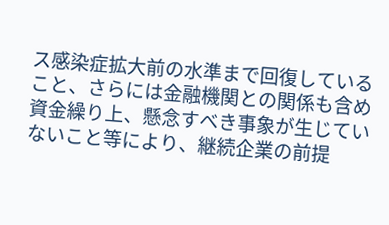ス感染症拡大前の水準まで回復していること、さらには金融機関との関係も含め資金繰り上、懸念すべき事象が生じていないこと等により、継続企業の前提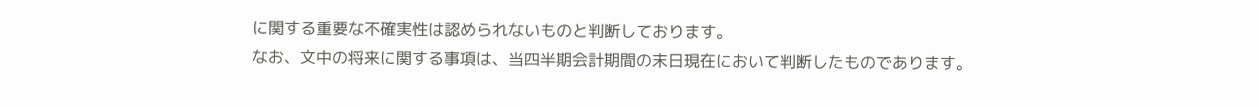に関する重要な不確実性は認められないものと判断しております。
なお、文中の将来に関する事項は、当四半期会計期間の末日現在において判断したものであります。